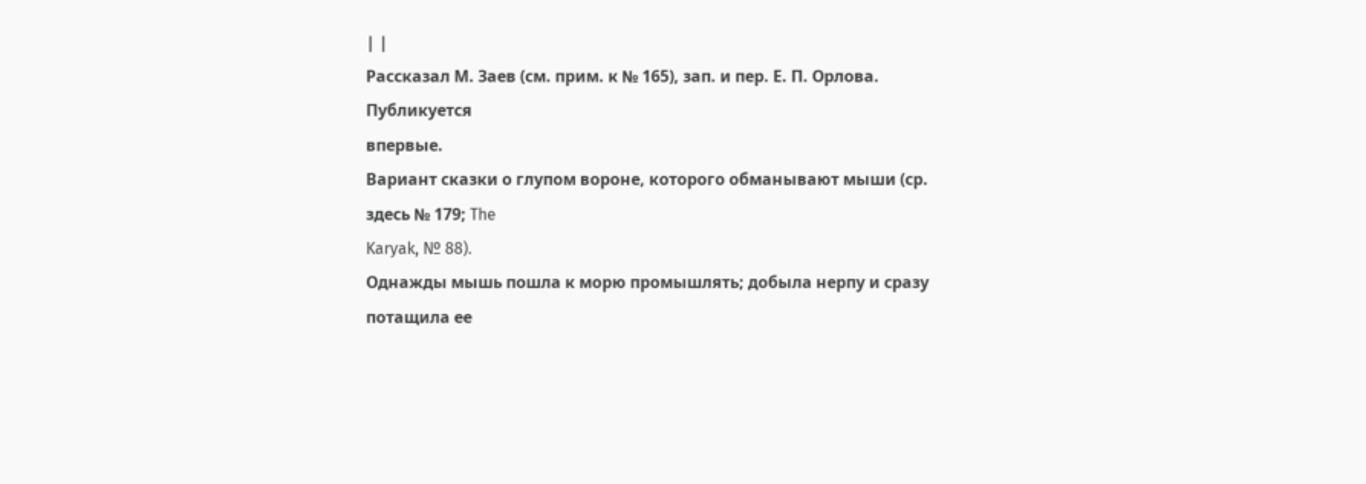| |
Рассказал М. Заев (см. прим. к № 165), зап. и пер. Е. П. Орлова. Публикуется
впервые.
Вариант сказки о глупом вороне, которого обманывают мыши (ср. здесь № 179; The
Karyak, № 88).
Однажды мышь пошла к морю промышлять; добыла нерпу и сразу потащила ее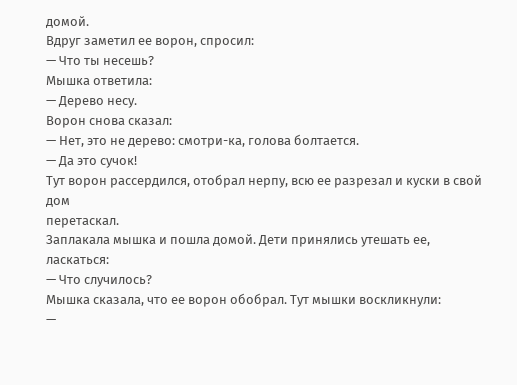домой.
Вдруг заметил ее ворон, спросил:
— Что ты несешь?
Мышка ответила:
— Дерево несу.
Ворон снова сказал:
— Нет, это не дерево: смотри-ка, голова болтается.
— Да это сучок!
Тут ворон рассердился, отобрал нерпу, всю ее разрезал и куски в свой дом
перетаскал.
Заплакала мышка и пошла домой. Дети принялись утешать ее, ласкаться:
— Что случилось?
Мышка сказала, что ее ворон обобрал. Тут мышки воскликнули:
—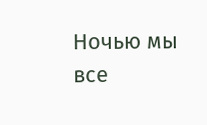Ночью мы все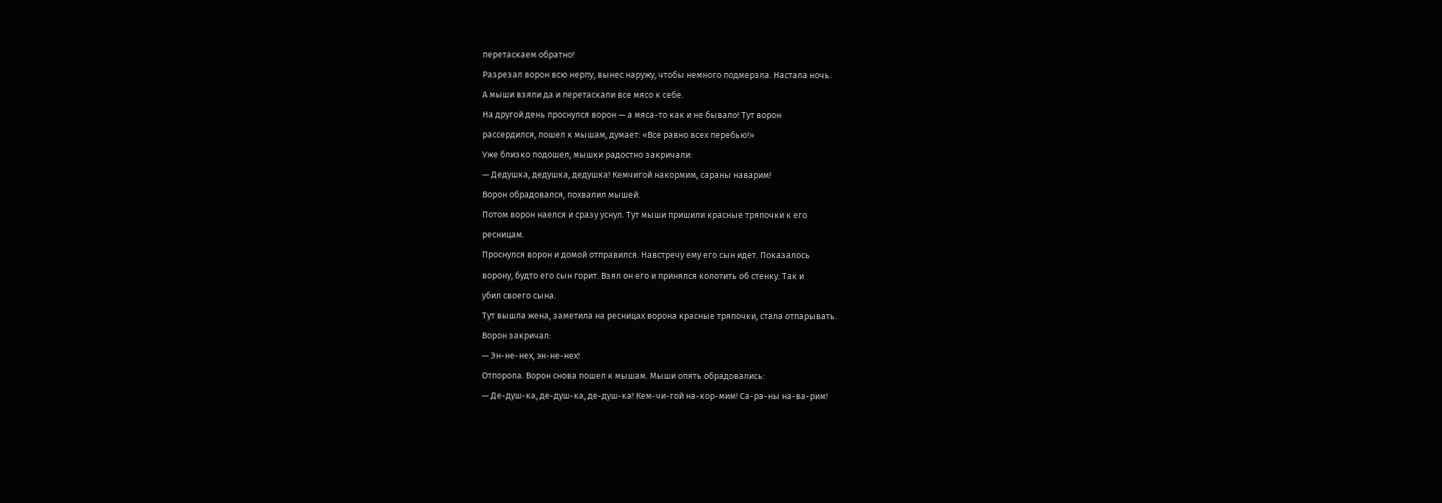перетаскаем обратно!
Разрезал ворон всю нерпу, вынес наружу, чтобы немного подмерзла. Настала ночь.
А мыши взяли да и перетаскали все мясо к себе.
На другой день проснулся ворон — а мяса-то как и не бывало! Тут ворон
рассердился, пошел к мышам, думает: «Все равно всех перебью!»
Уже близко подошел, мышки радостно закричали:
— Дедушка, дедушка, дедушка! Кемчигой накормим, сараны наварим!
Ворон обрадовался, похвалил мышей.
Потом ворон наелся и сразу уснул. Тут мыши пришили красные тряпочки к его
ресницам.
Проснулся ворон и домой отправился. Навстречу ему его сын идет. Показалось
ворону, будто его сын горит. Взял он его и принялся колотить об стенку. Так и
убил своего сына.
Тут вышла жена, заметила на ресницах ворона красные тряпочки, стала отпарывать.
Ворон закричал:
— Эн-не-нех, эн-не-нех!
Отпорола. Ворон снова пошел к мышам. Мыши опять обрадовались:
— Де-душ-ка, де-душ-ка, де-душ-ка! Кем-чи-гой на-кор-мим! Са-ра-ны на-ва-рим!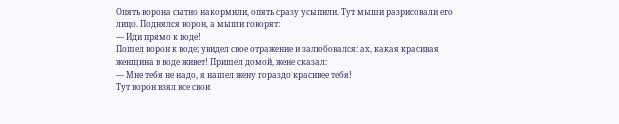Опять ворона сытно накормили, опять сразу усыпили. Тут мыши разрисовали его
лицо. Поднялся ворон, а мыши говорят:
— Иди прямо к воде!
Пошел ворон к воде; увидел свое отражение и залюбовался: ах, какая красивая
женщина в воде живет! Пришел домой, жене сказал:
— Мне тебя не надо, я нашел жену гораздо красивее тебя!
Тут ворон взял все свои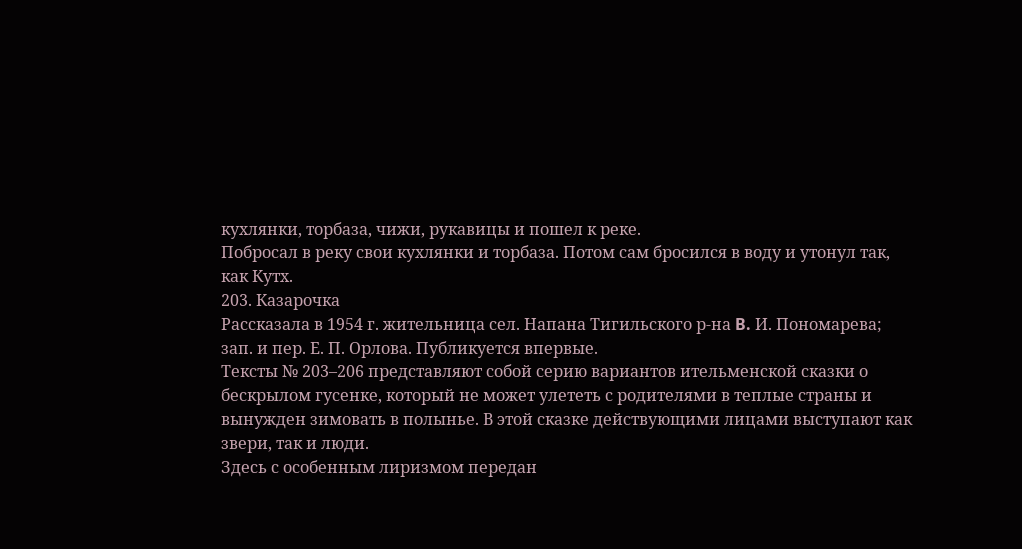кухлянки, торбаза, чижи, рукавицы и пошел к реке.
Побросал в реку свои кухлянки и торбаза. Потом сам бросился в воду и утонул так,
как Кутх.
203. Казарочка
Рассказала в 1954 г. жительница сел. Напана Тигильского р-на B. И. Пономарева;
зап. и пер. Е. П. Орлова. Публикуется впервые.
Тексты № 203–206 представляют собой серию вариантов ительменской сказки о
бескрылом гусенке, который не может улететь с родителями в теплые страны и
вынужден зимовать в полынье. В этой сказке действующими лицами выступают как
звери, так и люди.
Здесь с особенным лиризмом передан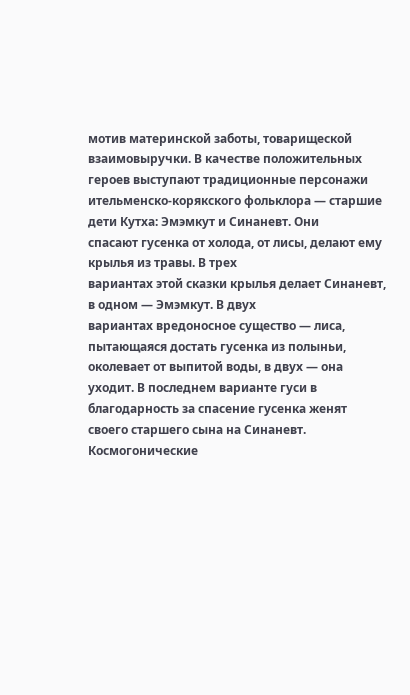мотив материнской заботы, товарищеской
взаимовыручки. В качестве положительных героев выступают традиционные персонажи
ительменско-корякского фольклора — старшие дети Кутха: Эмэмкут и Синаневт. Они
спасают гусенка от холода, от лисы, делают ему крылья из травы. В трех
вариантах этой сказки крылья делает Синаневт, в одном — Эмэмкут. В двух
вариантах вредоносное существо — лиса, пытающаяся достать гусенка из полыньи,
околевает от выпитой воды, в двух — она уходит. В последнем варианте гуси в
благодарность за спасение гусенка женят своего старшего сына на Синаневт.
Космогонические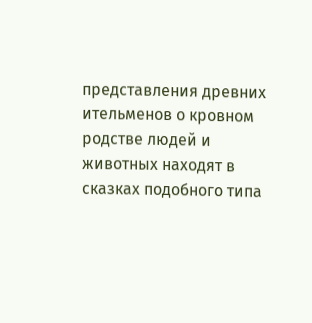представления древних ительменов о кровном родстве людей и
животных находят в сказках подобного типа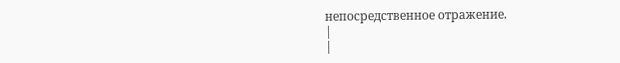непосредственное отражение.
|
|